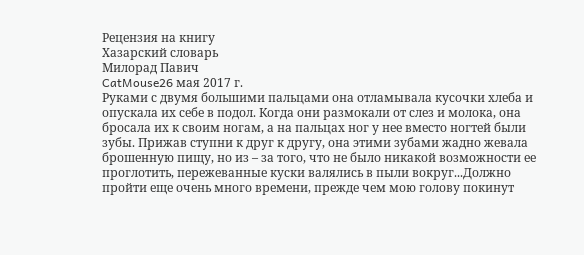Рецензия на книгу
Хазарский словарь
Милорад Павич
CatMouse26 мая 2017 г.
Руками с двумя большими пальцами она отламывала кусочки хлеба и опускала их себе в подол. Когда они размокали от слез и молока, она бросала их к своим ногам, а на пальцах ног у нее вместо ногтей были зубы. Прижав ступни к друг к другу, она этими зубами жадно жевала брошенную пищу, но из – за того, что не было никакой возможности ее проглотить, пережеванные куски валялись в пыли вокруг...Должно пройти еще очень много времени, прежде чем мою голову покинут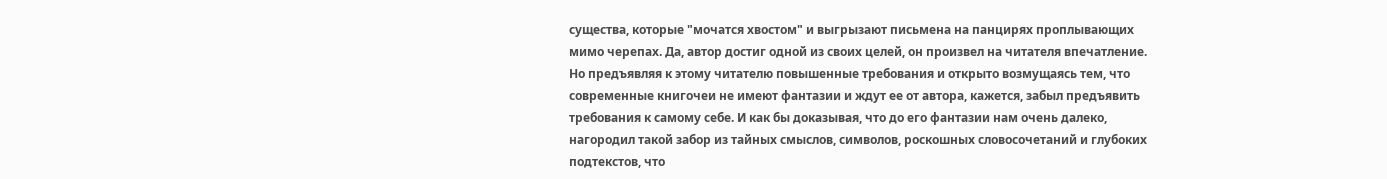существа, которые "мочатся хвостом" и выгрызают письмена на панцирях проплывающих мимо черепах. Да, автор достиг одной из своих целей, он произвел на читателя впечатление. Но предъявляя к этому читателю повышенные требования и открыто возмущаясь тем, что современные книгочеи не имеют фантазии и ждут ее от автора, кажется, забыл предъявить требования к самому себе. И как бы доказывая, что до его фантазии нам очень далеко, нагородил такой забор из тайных смыслов, символов, роскошных словосочетаний и глубоких подтекстов, что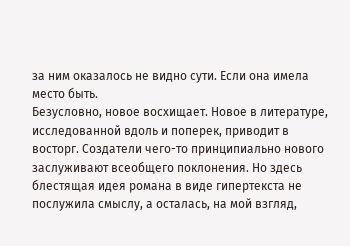за ним оказалось не видно сути. Если она имела место быть.
Безусловно, новое восхищает. Новое в литературе, исследованной вдоль и поперек, приводит в восторг. Создатели чего-то принципиально нового заслуживают всеобщего поклонения. Но здесь блестящая идея романа в виде гипертекста не послужила смыслу, а осталась, на мой взгляд,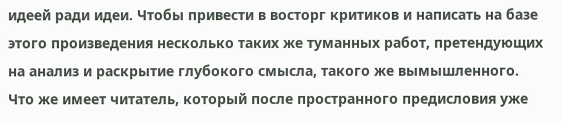идеей ради идеи. Чтобы привести в восторг критиков и написать на базе этого произведения несколько таких же туманных работ, претендующих на анализ и раскрытие глубокого смысла, такого же вымышленного.
Что же имеет читатель, который после пространного предисловия уже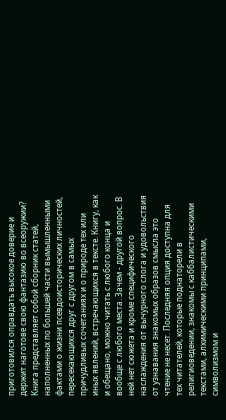приготовился оправдать высокое доверие и держит наготове свою фантазию во всеоружии?
Книга представляет собой сборник статей, наполненных по большей части вымышленными фактами о жизни псевдоисторических личностей, пересекающихся друг с другом в самых причудливых сочетаниях и о природе тех или иных явлений, встречающихся в тексте. Книгу, как и обещано, можно читать с любого конца и вообще с любого места. Зачем - другой вопрос. В ней нет сюжета и кроме специфического наслаждения от вычурного слога и удовольствия от узнавания знакомых образов смысла это чтение не несет. Последняя опция доступна для тех читателей, которые поднаторели в религиоведении, знакомы с каббалистическими текстами, алхимическими принципами, символизмом и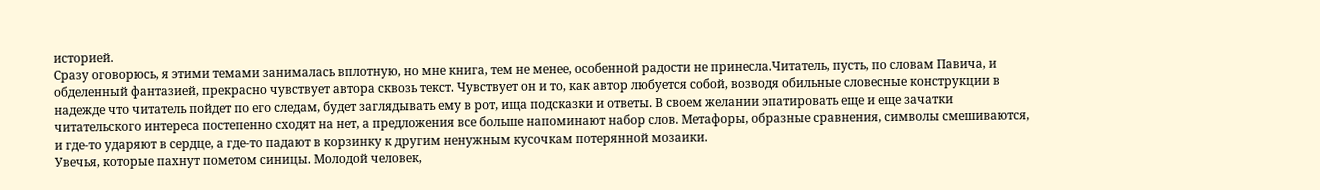историей.
Сразу оговорюсь, я этими темами занималась вплотную, но мне книга, тем не менее, особенной радости не принесла.Читатель, пусть, по словам Павича, и обделенный фантазией, прекрасно чувствует автора сквозь текст. Чувствует он и то, как автор любуется собой, возводя обильные словесные конструкции в надежде что читатель пойдет по его следам, будет заглядывать ему в рот, ища подсказки и ответы. В своем желании эпатировать еще и еще зачатки читательского интереса постепенно сходят на нет, а предложения все больше напоминают набор слов. Метафоры, образные сравнения, символы смешиваются, и где-то ударяют в сердце, а где-то падают в корзинку к другим ненужным кусочкам потерянной мозаики.
Увечья, которые пахнут пометом синицы. Молодой человек,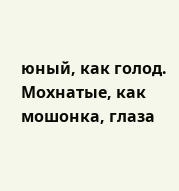юный, как голод. Мохнатые, как мошонка, глаза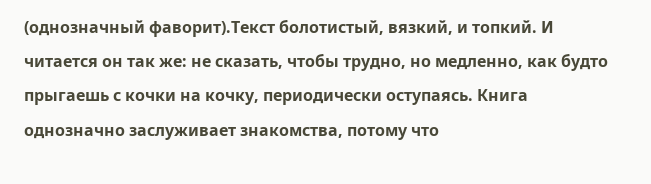(однозначный фаворит).Текст болотистый, вязкий, и топкий. И читается он так же: не сказать, чтобы трудно, но медленно, как будто прыгаешь с кочки на кочку, периодически оступаясь. Книга однозначно заслуживает знакомства, потому что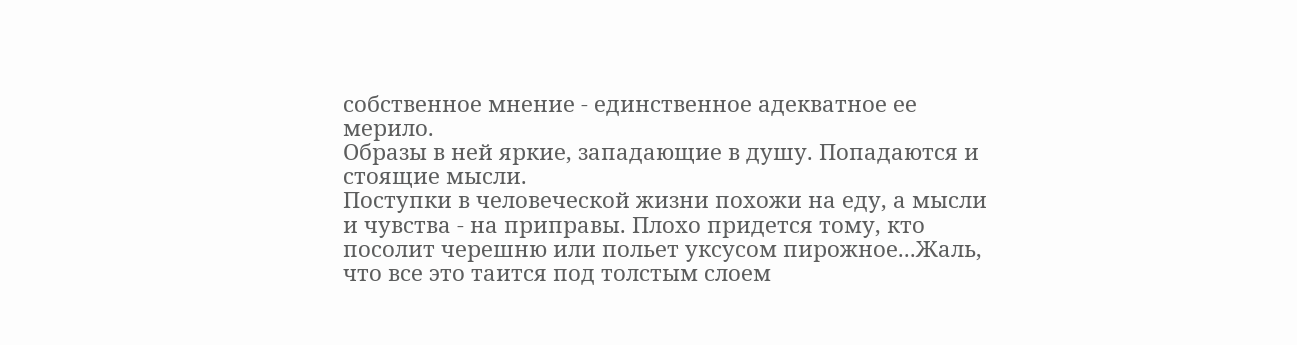собственное мнение - единственное адекватное ее мерило.
Образы в ней яркие, западающие в душу. Попадаются и стоящие мысли.
Поступки в человеческой жизни похожи на еду, а мысли и чувства - на приправы. Плохо придется тому, кто посолит черешню или польет уксусом пирожное...Жаль, что все это таится под толстым слоем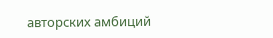авторских амбиций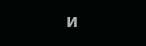и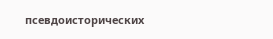псевдоисторических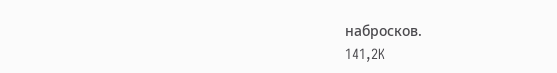набросков.
141,2K